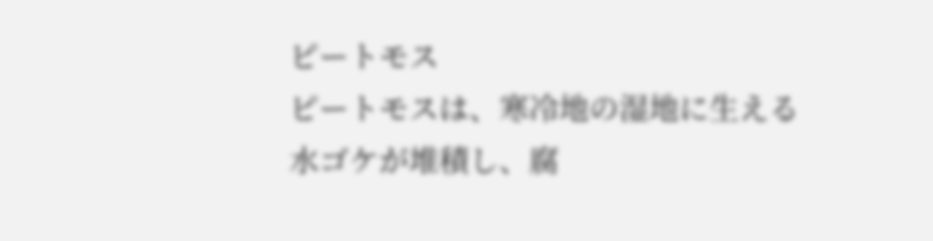ピートモス
ピートモスは、寒冷地の湿地に生える水ゴケが堆積し、腐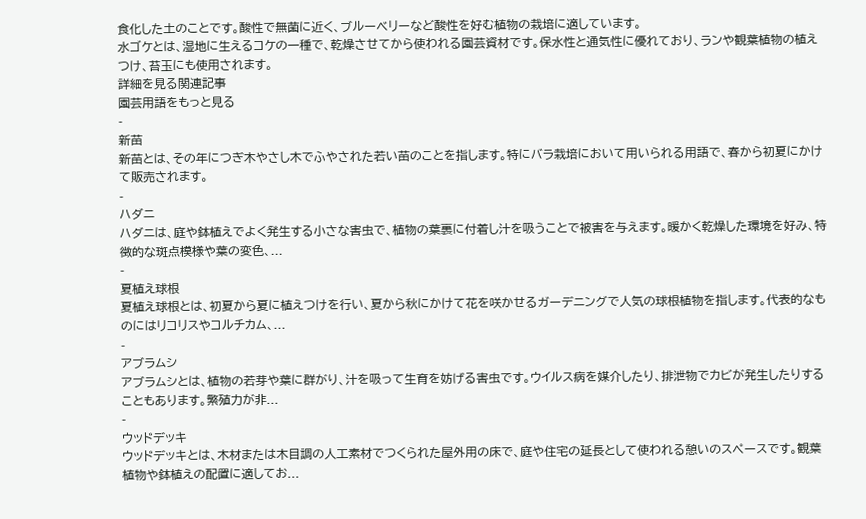食化した土のことです。酸性で無菌に近く、ブルーベリーなど酸性を好む植物の栽培に適しています。
水ゴケとは、湿地に生えるコケの一種で、乾燥させてから使われる園芸資材です。保水性と通気性に優れており、ランや観葉植物の植えつけ、苔玉にも使用されます。
詳細を見る関連記事
園芸用語をもっと見る
-
新苗
新苗とは、その年につぎ木やさし木でふやされた若い苗のことを指します。特にバラ栽培において用いられる用語で、春から初夏にかけて販売されます。
-
ハダニ
ハダニは、庭や鉢植えでよく発生する小さな害虫で、植物の葉裏に付着し汁を吸うことで被害を与えます。暖かく乾燥した環境を好み、特徴的な斑点模様や葉の変色、...
-
夏植え球根
夏植え球根とは、初夏から夏に植えつけを行い、夏から秋にかけて花を咲かせるガーデニングで人気の球根植物を指します。代表的なものにはリコリスやコルチカム、...
-
アブラムシ
アブラムシとは、植物の若芽や葉に群がり、汁を吸って生育を妨げる害虫です。ウイルス病を媒介したり、排泄物でカビが発生したりすることもあります。繁殖力が非...
-
ウッドデッキ
ウッドデッキとは、木材または木目調の人工素材でつくられた屋外用の床で、庭や住宅の延長として使われる憩いのスペースです。観葉植物や鉢植えの配置に適してお...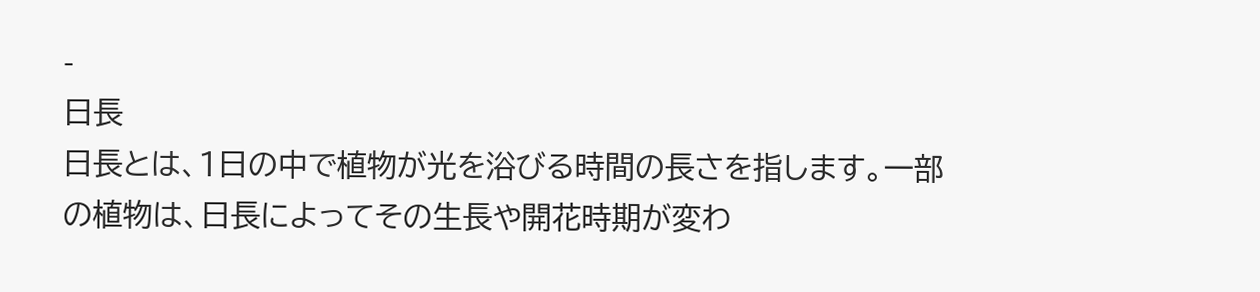-
日長
日長とは、1日の中で植物が光を浴びる時間の長さを指します。一部の植物は、日長によってその生長や開花時期が変わ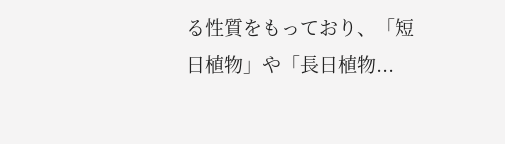る性質をもっており、「短日植物」や「長日植物...